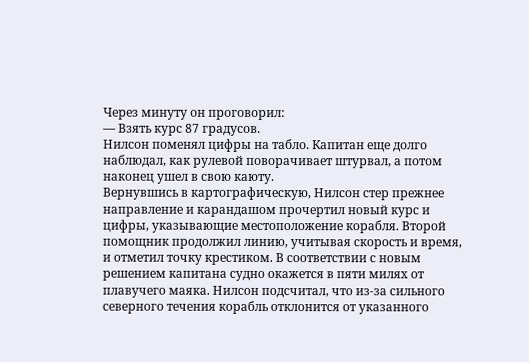Через минуту он проговорил:
— Взять курс 87 градусов.
Нилсон поменял цифры на табло. Капитан еще долго наблюдал, как рулевой поворачивает штурвал, а потом наконец ушел в свою каюту.
Вернувшись в картографическую, Нилсон стер прежнее направление и карандашом прочертил новый курс и цифры, указывающие местоположение корабля. Второй помощник продолжил линию, учитывая скорость и время, и отметил точку крестиком. В соответствии с новым решением капитана судно окажется в пяти милях от плавучего маяка. Нилсон подсчитал, что из-за сильного северного течения корабль отклонится от указанного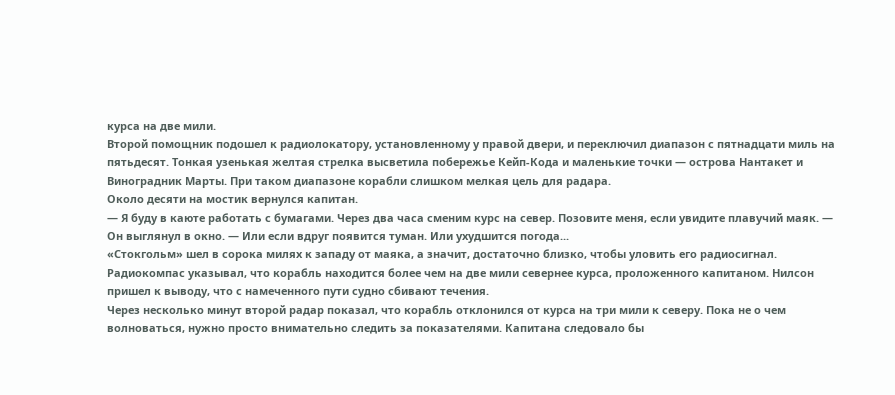курса на две мили.
Второй помощник подошел к радиолокатору, установленному у правой двери, и переключил диапазон с пятнадцати миль на пятьдесят. Тонкая узенькая желтая стрелка высветила побережье Кейп-Кода и маленькие точки — острова Нантакет и Виноградник Марты. При таком диапазоне корабли слишком мелкая цель для радара.
Около десяти на мостик вернулся капитан.
— Я буду в каюте работать с бумагами. Через два часа сменим курс на север. Позовите меня, если увидите плавучий маяк. — Он выглянул в окно. — Или если вдруг появится туман. Или ухудшится погода...
«Стокгольм» шел в сорока милях к западу от маяка, а значит, достаточно близко, чтобы уловить его радиосигнал. Радиокомпас указывал, что корабль находится более чем на две мили севернее курса, проложенного капитаном. Нилсон пришел к выводу, что с намеченного пути судно сбивают течения.
Через несколько минут второй радар показал, что корабль отклонился от курса на три мили к северу. Пока не о чем волноваться, нужно просто внимательно следить за показателями. Капитана следовало бы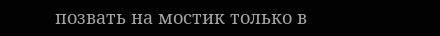позвать на мостик только в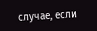случае, если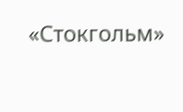«Стокгольм»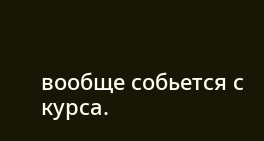вообще собьется с курса.